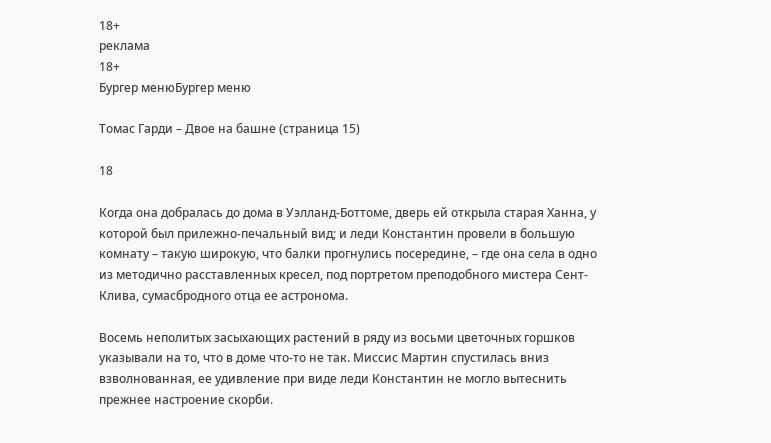18+
реклама
18+
Бургер менюБургер меню

Томас Гарди – Двое на башне (страница 15)

18

Когда она добралась до дома в Уэлланд-Боттоме, дверь ей открыла старая Ханна, у которой был прилежно-печальный вид; и леди Константин провели в большую комнату – такую широкую, что балки прогнулись посередине, – где она села в одно из методично расставленных кресел, под портретом преподобного мистера Сент-Клива, сумасбродного отца ее астронома.

Восемь неполитых засыхающих растений в ряду из восьми цветочных горшков указывали на то, что в доме что-то не так. Миссис Мартин спустилась вниз взволнованная, ее удивление при виде леди Константин не могло вытеснить прежнее настроение скорби.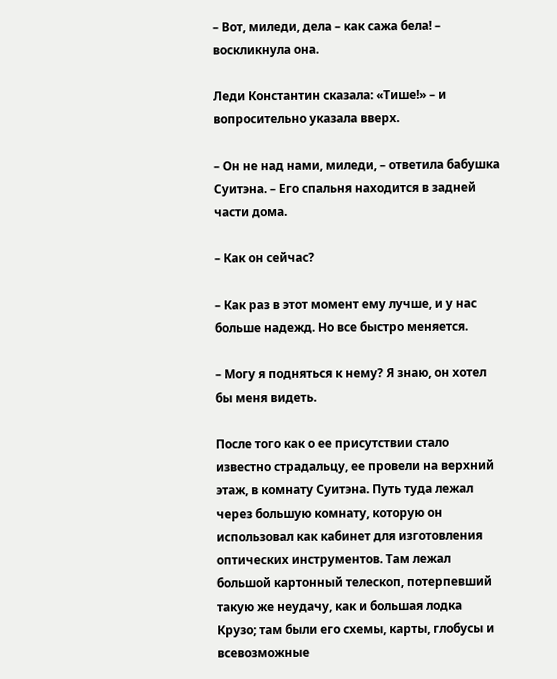– Вот, миледи, дела – как сажа бела! – воскликнула она.

Леди Константин сказала: «Тише!» – и вопросительно указала вверх.

– Он не над нами, миледи, – ответила бабушка Суитэна. – Его спальня находится в задней части дома.

– Как он сейчас?

– Как раз в этот момент ему лучше, и у нас больше надежд. Но все быстро меняется.

– Могу я подняться к нему? Я знаю, он хотел бы меня видеть.

После того как о ее присутствии стало известно страдальцу, ее провели на верхний этаж, в комнату Суитэна. Путь туда лежал через большую комнату, которую он использовал как кабинет для изготовления оптических инструментов. Там лежал большой картонный телескоп, потерпевший такую же неудачу, как и большая лодка Крузо; там были его схемы, карты, глобусы и всевозможные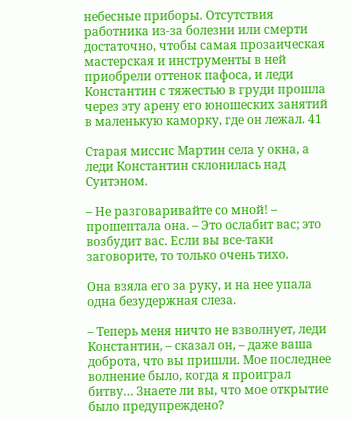небесные приборы. Отсутствия работника из-за болезни или смерти достаточно, чтобы самая прозаическая мастерская и инструменты в ней приобрели оттенок пафоса, и леди Константин с тяжестью в груди прошла через эту арену его юношеских занятий в маленькую каморку, где он лежал. 41

Старая миссис Мартин села у окна, а леди Константин склонилась над Суитэном.

– Не разговаривайте со мной! – прошептала она. – Это ослабит вас; это возбудит вас. Если вы все-таки заговорите, то только очень тихо.

Она взяла его за руку, и на нее упала одна безудержная слеза.

– Теперь меня ничто не взволнует, леди Константин, – сказал он, – даже ваша доброта, что вы пришли. Мое последнее волнение было, когда я проиграл битву… Знаете ли вы, что мое открытие было предупреждено?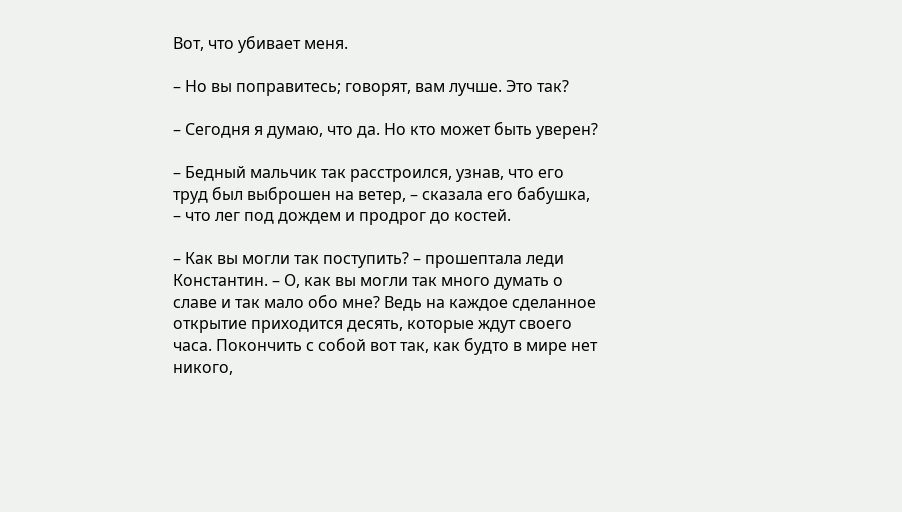Вот, что убивает меня.

– Но вы поправитесь; говорят, вам лучше. Это так?

– Сегодня я думаю, что да. Но кто может быть уверен?

– Бедный мальчик так расстроился, узнав, что его труд был выброшен на ветер, – сказала его бабушка, – что лег под дождем и продрог до костей.

– Как вы могли так поступить? – прошептала леди Константин. – О, как вы могли так много думать о славе и так мало обо мне? Ведь на каждое сделанное открытие приходится десять, которые ждут своего часа. Покончить с собой вот так, как будто в мире нет никого,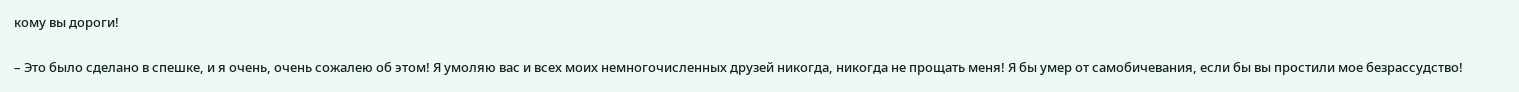кому вы дороги!

– Это было сделано в спешке, и я очень, очень сожалею об этом! Я умоляю вас и всех моих немногочисленных друзей никогда, никогда не прощать меня! Я бы умер от самобичевания, если бы вы простили мое безрассудство!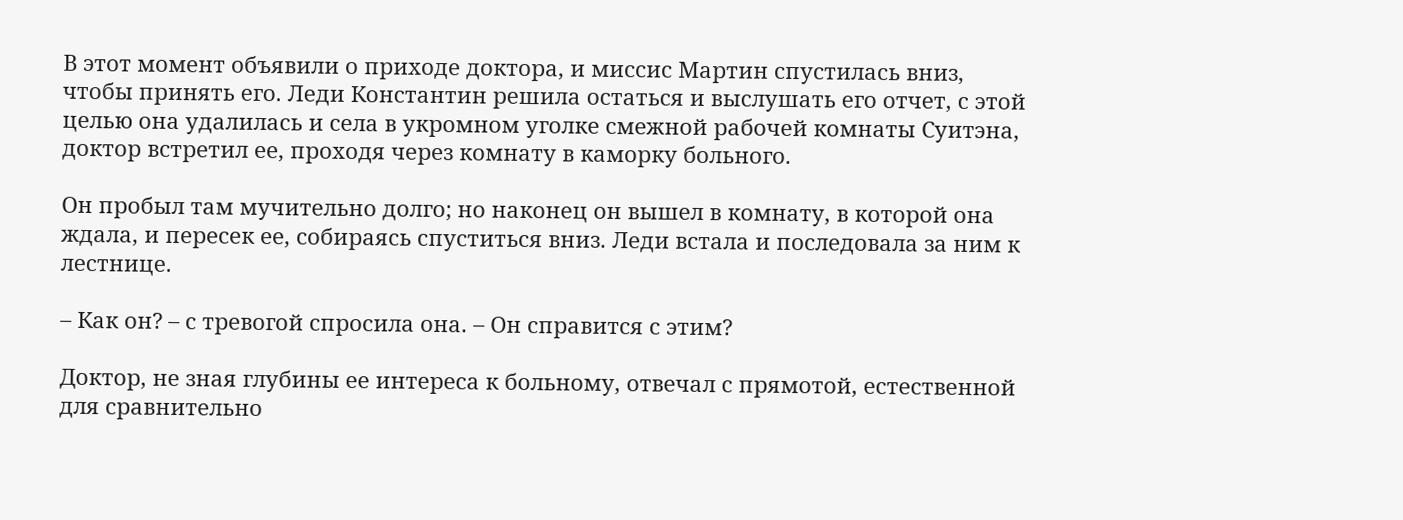В этот момент объявили о приходе доктора, и миссис Мартин спустилась вниз, чтобы принять его. Леди Константин решила остаться и выслушать его отчет, с этой целью она удалилась и села в укромном уголке смежной рабочей комнаты Суитэна, доктор встретил ее, проходя через комнату в каморку больного.

Он пробыл там мучительно долго; но наконец он вышел в комнату, в которой она ждала, и пересек ее, собираясь спуститься вниз. Леди встала и последовала за ним к лестнице.

– Как он? – с тревогой спросила она. – Он справится с этим?

Доктор, не зная глубины ее интереса к больному, отвечал с прямотой, естественной для сравнительно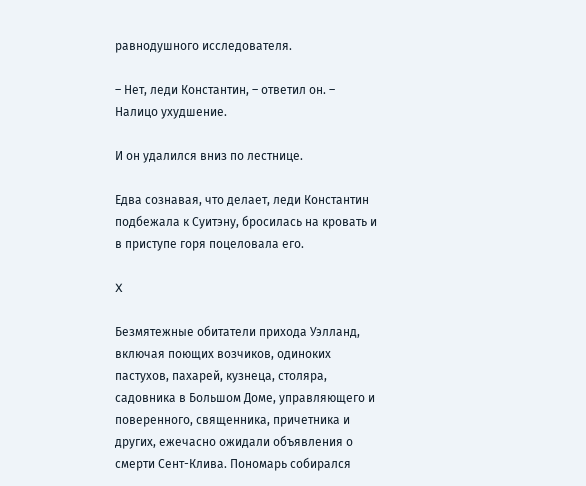равнодушного исследователя.

– Нет, леди Константин, – ответил он. – Налицо ухудшение.

И он удалился вниз по лестнице.

Едва сознавая, что делает, леди Константин подбежала к Суитэну, бросилась на кровать и в приступе горя поцеловала его.

X

Безмятежные обитатели прихода Уэлланд, включая поющих возчиков, одиноких пастухов, пахарей, кузнеца, столяра, садовника в Большом Доме, управляющего и поверенного, священника, причетника и других, ежечасно ожидали объявления о смерти Сент-Клива. Пономарь собирался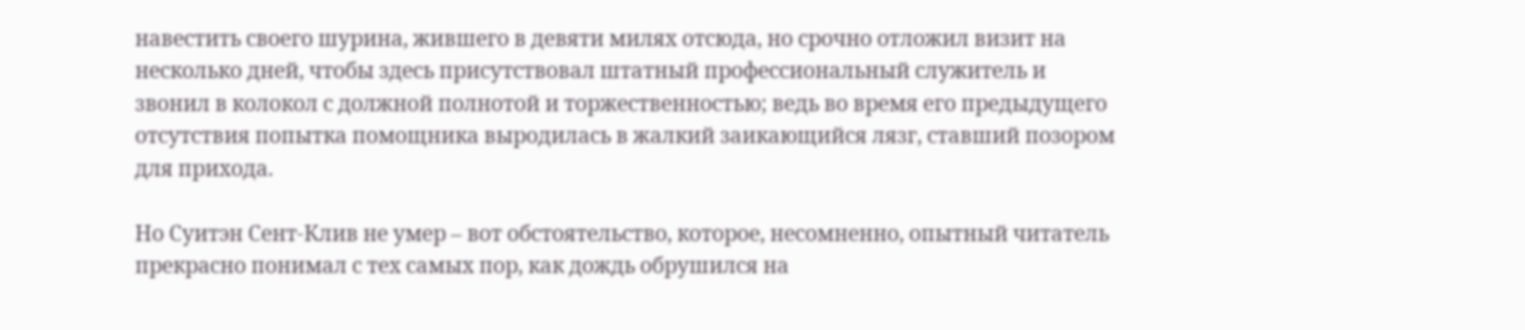навестить своего шурина, жившего в девяти милях отсюда, но срочно отложил визит на несколько дней, чтобы здесь присутствовал штатный профессиональный служитель и звонил в колокол с должной полнотой и торжественностью; ведь во время его предыдущего отсутствия попытка помощника выродилась в жалкий заикающийся лязг, ставший позором для прихода.

Но Суитэн Сент-Клив не умер – вот обстоятельство, которое, несомненно, опытный читатель прекрасно понимал с тех самых пор, как дождь обрушился на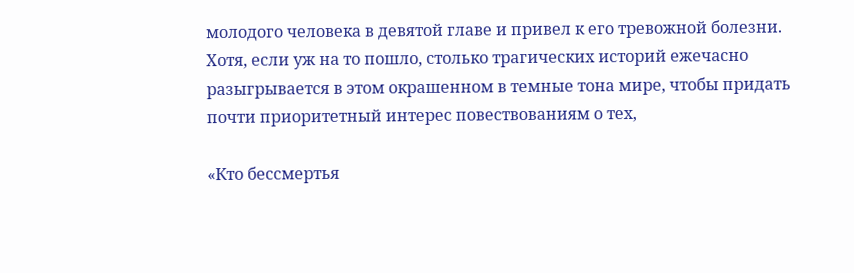молодого человека в девятой главе и привел к его тревожной болезни. Хотя, если уж на то пошло, столько трагических историй ежечасно разыгрывается в этом окрашенном в темные тона мире, чтобы придать почти приоритетный интерес повествованиям о тех,

«Кто бессмертья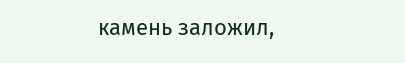камень заложил,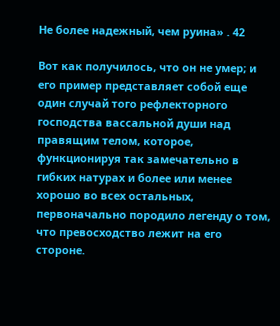Не более надежный, чем руина» . 42

Вот как получилось, что он не умер; и его пример представляет собой еще один случай того рефлекторного господства вассальной души над правящим телом, которое, функционируя так замечательно в гибких натурах и более или менее хорошо во всех остальных, первоначально породило легенду о том, что превосходство лежит на его стороне.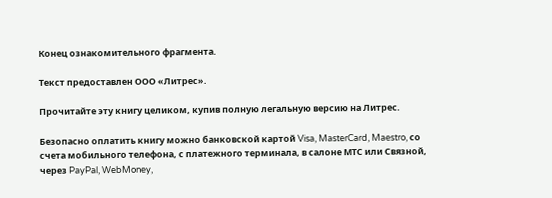Конец ознакомительного фрагмента.

Текст предоставлен ООО «Литрес».

Прочитайте эту книгу целиком, купив полную легальную версию на Литрес.

Безопасно оплатить книгу можно банковской картой Visa, MasterCard, Maestro, со счета мобильного телефона, с платежного терминала, в салоне МТС или Связной, через PayPal, WebMoney,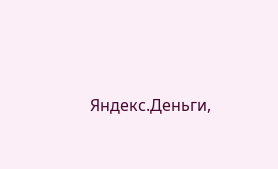Яндекс.Деньги,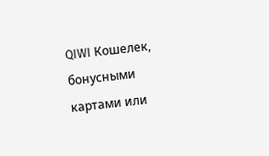QIWI Кошелек, бонусными картами или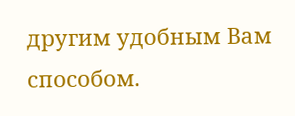другим удобным Вам способом.